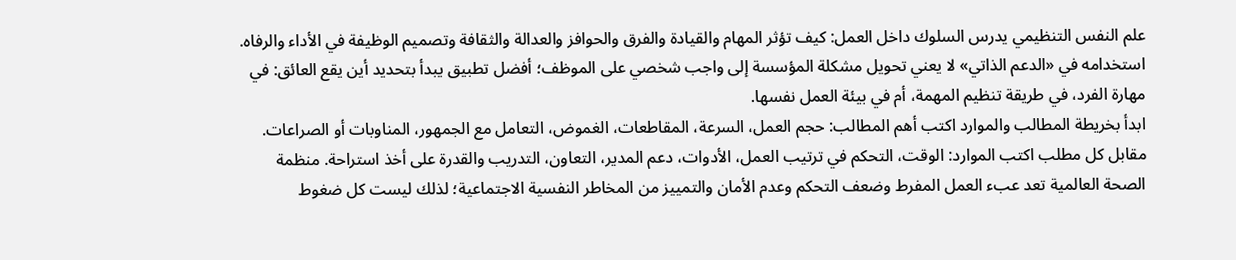علم النفس التنظيمي يدرس السلوك داخل العمل: كيف تؤثر المهام والقيادة والفرق والحوافز والعدالة والثقافة وتصميم الوظيفة في الأداء والرفاه. استخدامه في «الدعم الذاتي» لا يعني تحويل مشكلة المؤسسة إلى واجب شخصي على الموظف؛ أفضل تطبيق يبدأ بتحديد أين يقع العائق: في مهارة الفرد، في طريقة تنظيم المهمة، أم في بيئة العمل نفسها.
ابدأ بخريطة المطالب والموارد اكتب أهم المطالب: حجم العمل، السرعة، المقاطعات، الغموض، التعامل مع الجمهور، المناوبات أو الصراعات. مقابل كل مطلب اكتب الموارد: الوقت، التحكم في ترتيب العمل، الأدوات، دعم المدير، التعاون، التدريب والقدرة على أخذ استراحة. منظمة الصحة العالمية تعد عبء العمل المفرط وضعف التحكم وعدم الأمان والتمييز من المخاطر النفسية الاجتماعية؛ لذلك ليست كل ضغوط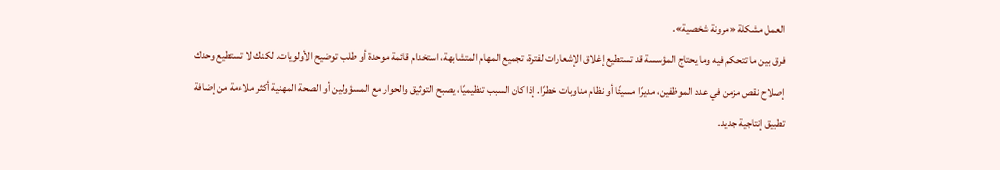العمل مشكلة «مرونة شخصية».
فرق بين ما تتحكم فيه وما يحتاج المؤسسة قد تستطيع إغلاق الإشعارات لفترة، تجميع المهام المتشابهة، استخدام قائمة موحدة أو طلب توضيح الأولويات. لكنك لا تستطيع وحدك إصلاح نقص مزمن في عدد الموظفين، مديرًا مسيئًا أو نظام مناوبات خطرًا. إذا كان السبب تنظيميًا، يصبح التوثيق والحوار مع المسؤولين أو الصحة المهنية أكثر ملاءمة من إضافة تطبيق إنتاجية جديد.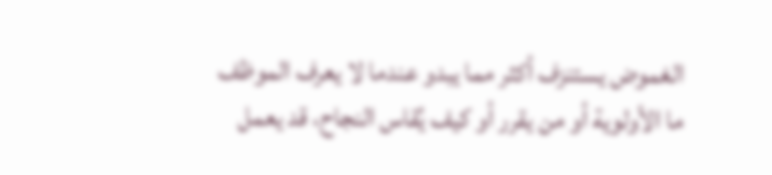الغموض يستنزف أكثر مما يبدو عندما لا يعرف الموظف ما الأولوية أو من يقرر أو كيف يُقاس النجاح، قد يعمل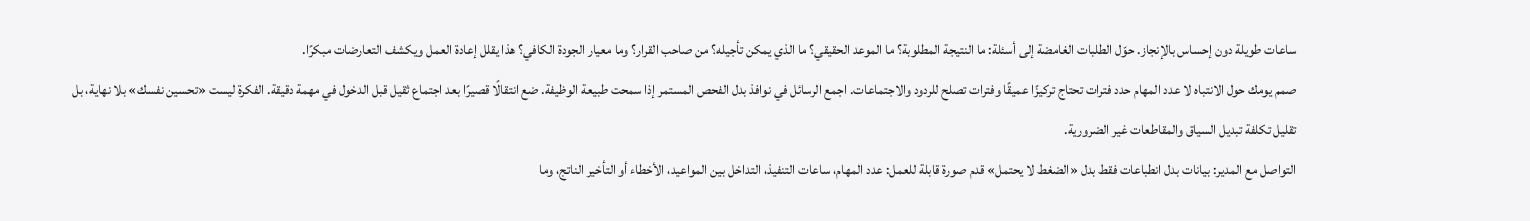ساعات طويلة دون إحساس بالإنجاز. حوّل الطلبات الغامضة إلى أسئلة: ما النتيجة المطلوبة؟ ما الموعد الحقيقي؟ ما الذي يمكن تأجيله؟ من صاحب القرار؟ وما معيار الجودة الكافي؟ هذا يقلل إعادة العمل ويكشف التعارضات مبكرًا.
صمم يومك حول الانتباه لا عدد المهام حدد فترات تحتاج تركيزًا عميقًا وفترات تصلح للردود والاجتماعات. اجمع الرسائل في نوافذ بدل الفحص المستمر إذا سمحت طبيعة الوظيفة. ضع انتقالًا قصيرًا بعد اجتماع ثقيل قبل الدخول في مهمة دقيقة. الفكرة ليست «تحسين نفسك» بلا نهاية، بل تقليل تكلفة تبديل السياق والمقاطعات غير الضرورية.
التواصل مع المدير: بيانات بدل انطباعات فقط بدل «الضغط لا يحتمل» قدم صورة قابلة للعمل: عدد المهام، ساعات التنفيذ، التداخل بين المواعيد، الأخطاء أو التأخير الناتج، وما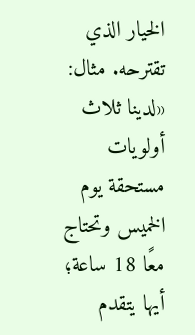الخيار الذي تقترحه. مثال: «لدينا ثلاث أولويات مستحقة يوم الخميس وتحتاج معًا 18 ساعة؛ أيها يتقدم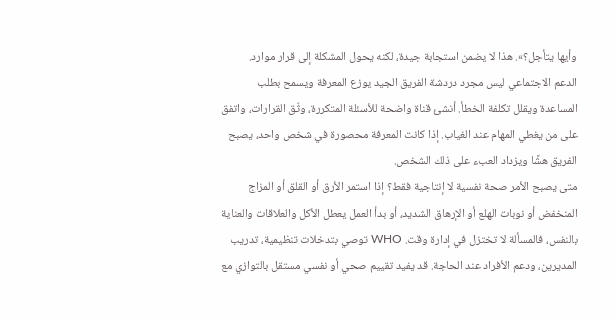وأيها يتأجل؟». هذا لا يضمن استجابة جيدة، لكنه يحول المشكلة إلى قرار موارد.
الدعم الاجتماعي ليس مجرد دردشة الفريق الجيد يوزع المعرفة ويسمح بطلب المساعدة ويقلل تكلفة الخطأ. أنشئ قناة واضحة للأسئلة المتكررة، وثّق القرارات، واتفق على من يغطي المهام عند الغياب. إذا كانت المعرفة محصورة في شخص واحد، يصبح الفريق هشًا ويزداد العبء على ذلك الشخص.
متى يصبح الأمر صحة نفسية لا إنتاجية فقط؟ إذا استمر الأرق أو القلق أو المزاج المنخفض أو نوبات الهلع أو الإرهاق الشديد، أو بدأ العمل يعطل الأكل والعلاقات والعناية بالنفس، فالمسألة لا تختزل في إدارة وقت. WHO توصي بتدخلات تنظيمية، تدريب المديرين، ودعم الأفراد عند الحاجة. قد يفيد تقييم صحي أو نفسي مستقل بالتوازي مع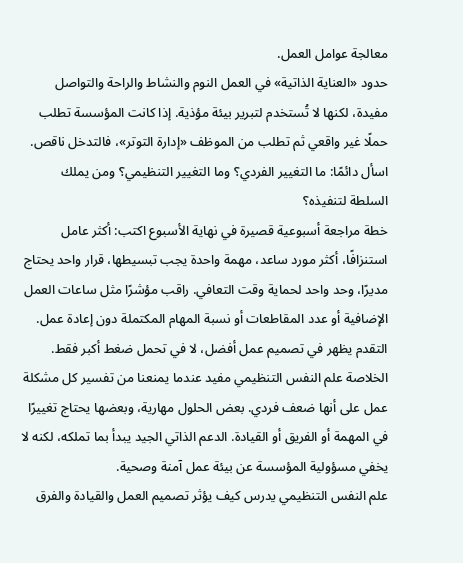معالجة عوامل العمل.
حدود «العناية الذاتية» في العمل النوم والنشاط والراحة والتواصل مفيدة، لكنها لا تُستخدم لتبرير بيئة مؤذية. إذا كانت المؤسسة تطلب حملًا غير واقعي ثم تطلب من الموظف «إدارة التوتر»، فالتدخل ناقص. اسأل دائمًا: ما التغيير الفردي؟ وما التغيير التنظيمي؟ ومن يملك السلطة لتنفيذه؟
خطة مراجعة أسبوعية قصيرة في نهاية الأسبوع اكتب: أكثر عامل استنزافًا، أكثر مورد ساعد، مهمة واحدة يجب تبسيطها، قرار واحد يحتاج مديرًا، وحد واحد لحماية وقت التعافي. راقب مؤشرًا مثل ساعات العمل الإضافية أو عدد المقاطعات أو نسبة المهام المكتملة دون إعادة عمل. التقدم يظهر في تصميم عمل أفضل، لا في تحمل ضغط أكبر فقط.
الخلاصة علم النفس التنظيمي مفيد عندما يمنعنا من تفسير كل مشكلة عمل على أنها ضعف فردي. بعض الحلول مهارية، وبعضها يحتاج تغييرًا في المهمة أو الفريق أو القيادة. الدعم الذاتي الجيد يبدأ بما تملكه، لكنه لا يخفي مسؤولية المؤسسة عن بيئة عمل آمنة وصحية.
علم النفس التنظيمي يدرس كيف يؤثر تصميم العمل والقيادة والفرق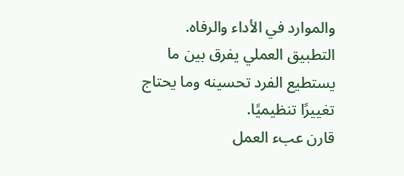والموارد في الأداء والرفاه. التطبيق العملي يفرق بين ما يستطيع الفرد تحسينه وما يحتاج تغييرًا تنظيميًا.
قارن عبء العمل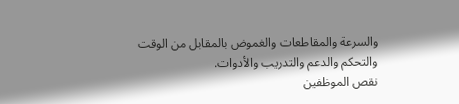والسرعة والمقاطعات والغموض بالمقابل من الوقت والتحكم والدعم والتدريب والأدوات.
نقص الموظفين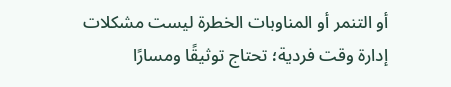أو التنمر أو المناوبات الخطرة ليست مشكلات إدارة وقت فردية؛ تحتاج توثيقًا ومسارًا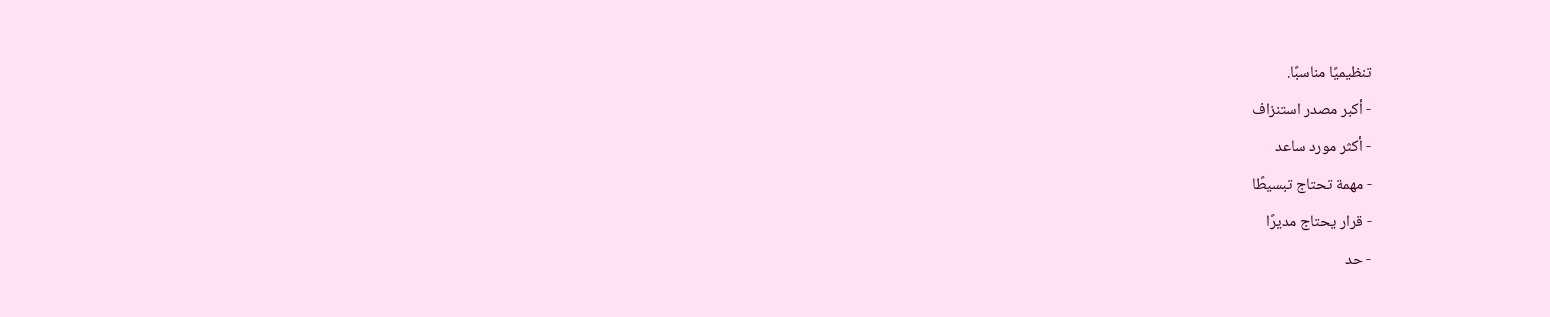تنظيميًا مناسبًا.
- أكبر مصدر استنزاف
- أكثر مورد ساعد
- مهمة تحتاج تبسيطًا
- قرار يحتاج مديرًا
- حد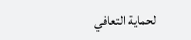لحماية التعافي